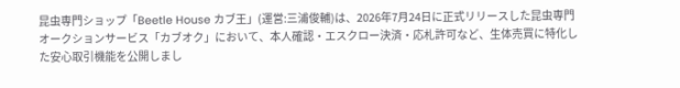昆虫専門ショップ「Beetle House カブ王」(運営:三浦俊輔)は、2026年7月24日に正式リリースした昆虫専門オークションサービス「カブオク」において、本人確認・エスクロー決済・応札許可など、生体売買に特化した安心取引機能を公開しまし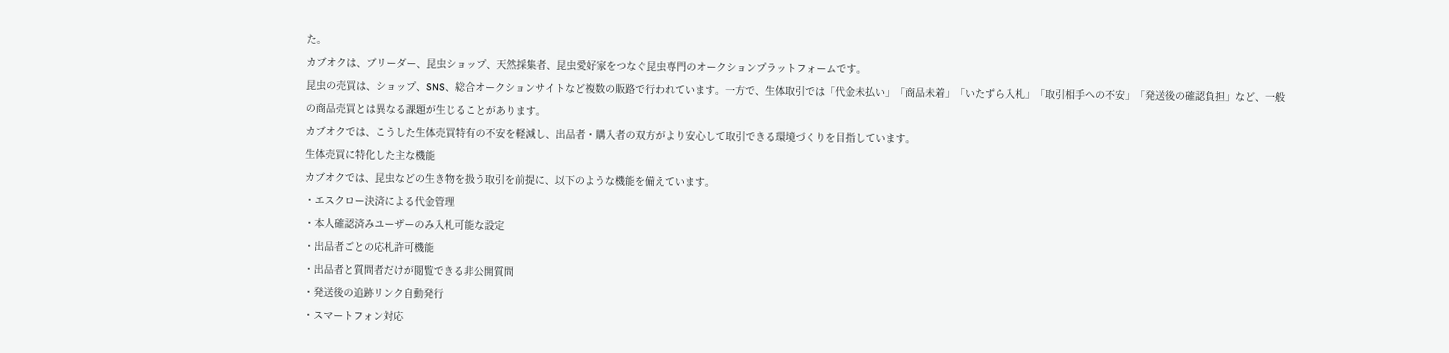た。
カブオクは、ブリーダー、昆虫ショップ、天然採集者、昆虫愛好家をつなぐ昆虫専門のオークションプラットフォームです。
昆虫の売買は、ショップ、SNS、総合オークションサイトなど複数の販路で行われています。一方で、生体取引では「代金未払い」「商品未着」「いたずら入札」「取引相手への不安」「発送後の確認負担」など、一般の商品売買とは異なる課題が生じることがあります。
カブオクでは、こうした生体売買特有の不安を軽減し、出品者・購入者の双方がより安心して取引できる環境づくりを目指しています。
生体売買に特化した主な機能
カブオクでは、昆虫などの生き物を扱う取引を前提に、以下のような機能を備えています。
・エスクロー決済による代金管理
・本人確認済みユーザーのみ入札可能な設定
・出品者ごとの応札許可機能
・出品者と質問者だけが閲覧できる非公開質問
・発送後の追跡リンク自動発行
・スマートフォン対応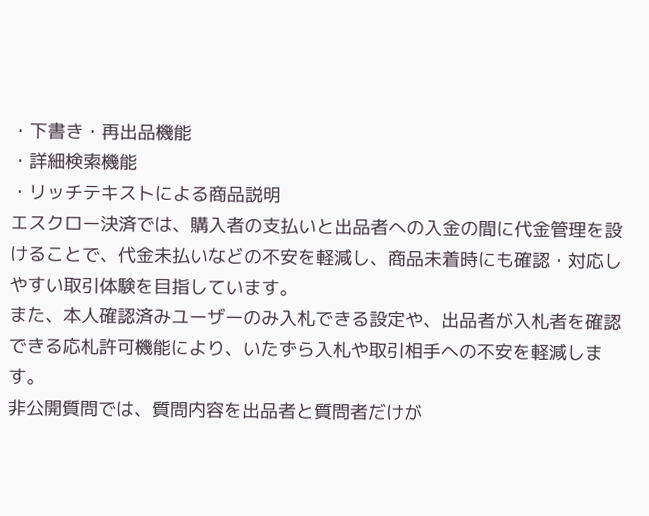・下書き・再出品機能
・詳細検索機能
・リッチテキストによる商品説明
エスクロー決済では、購入者の支払いと出品者への入金の間に代金管理を設けることで、代金未払いなどの不安を軽減し、商品未着時にも確認・対応しやすい取引体験を目指しています。
また、本人確認済みユーザーのみ入札できる設定や、出品者が入札者を確認できる応札許可機能により、いたずら入札や取引相手への不安を軽減します。
非公開質問では、質問内容を出品者と質問者だけが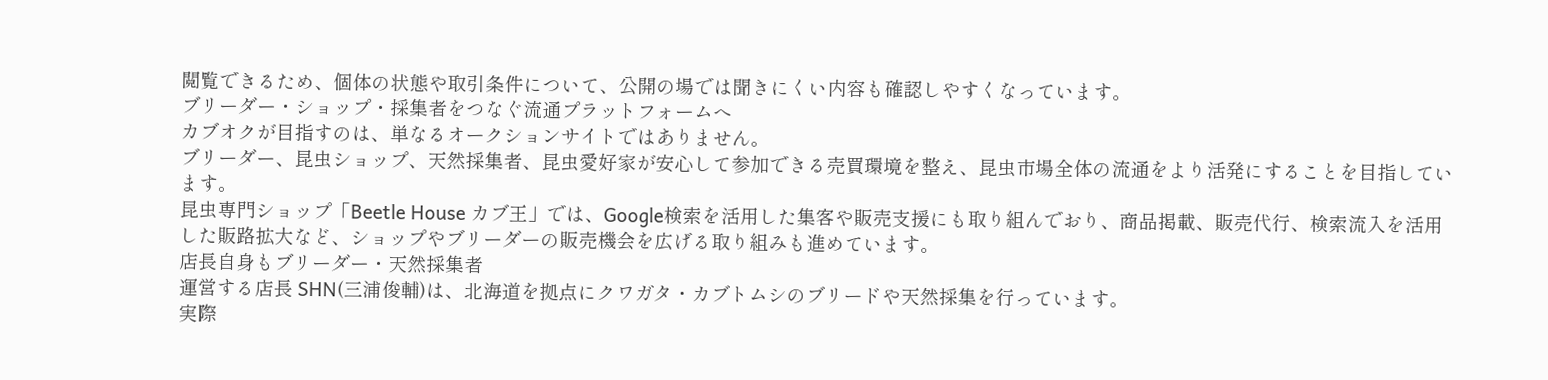閲覧できるため、個体の状態や取引条件について、公開の場では聞きにくい内容も確認しやすくなっています。
ブリーダー・ショップ・採集者をつなぐ流通プラットフォームへ
カブオクが目指すのは、単なるオークションサイトではありません。
ブリーダー、昆虫ショップ、天然採集者、昆虫愛好家が安心して参加できる売買環境を整え、昆虫市場全体の流通をより活発にすることを目指しています。
昆虫専門ショップ「Beetle House カブ王」では、Google検索を活用した集客や販売支援にも取り組んでおり、商品掲載、販売代行、検索流入を活用した販路拡大など、ショップやブリーダーの販売機会を広げる取り組みも進めています。
店長自身もブリーダー・天然採集者
運営する店長 SHN(三浦俊輔)は、北海道を拠点にクワガタ・カブトムシのブリードや天然採集を行っています。
実際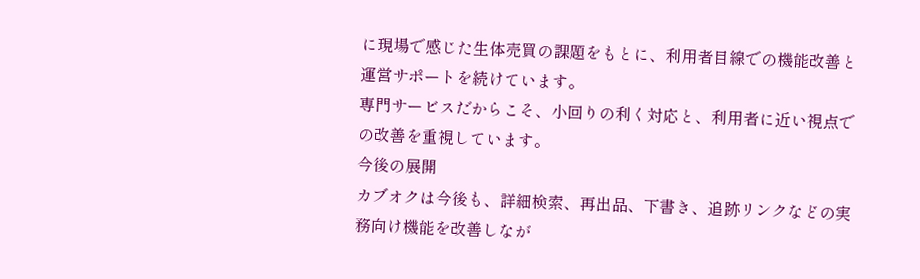に現場で感じた生体売買の課題をもとに、利用者目線での機能改善と運営サポートを続けています。
専門サービスだからこそ、小回りの利く対応と、利用者に近い視点での改善を重視しています。
今後の展開
カブオクは今後も、詳細検索、再出品、下書き、追跡リンクなどの実務向け機能を改善しなが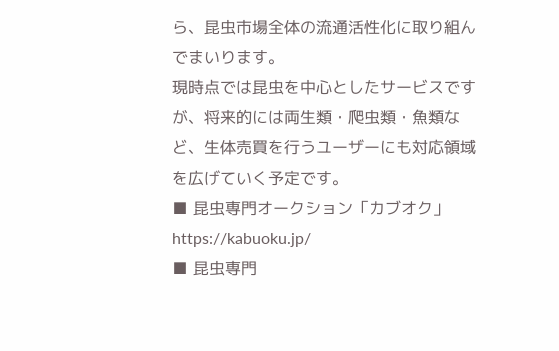ら、昆虫市場全体の流通活性化に取り組んでまいります。
現時点では昆虫を中心としたサービスですが、将来的には両生類・爬虫類・魚類など、生体売買を行うユーザーにも対応領域を広げていく予定です。
■ 昆虫専門オークション「カブオク」
https://kabuoku.jp/
■ 昆虫専門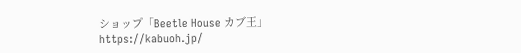ショップ「Beetle House カブ王」
https://kabuoh.jp/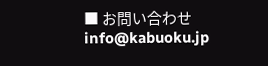■ お問い合わせ
info@kabuoku.jp